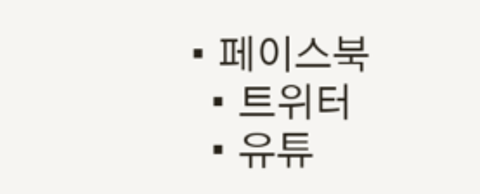• 페이스북
  • 트위터
  • 유튜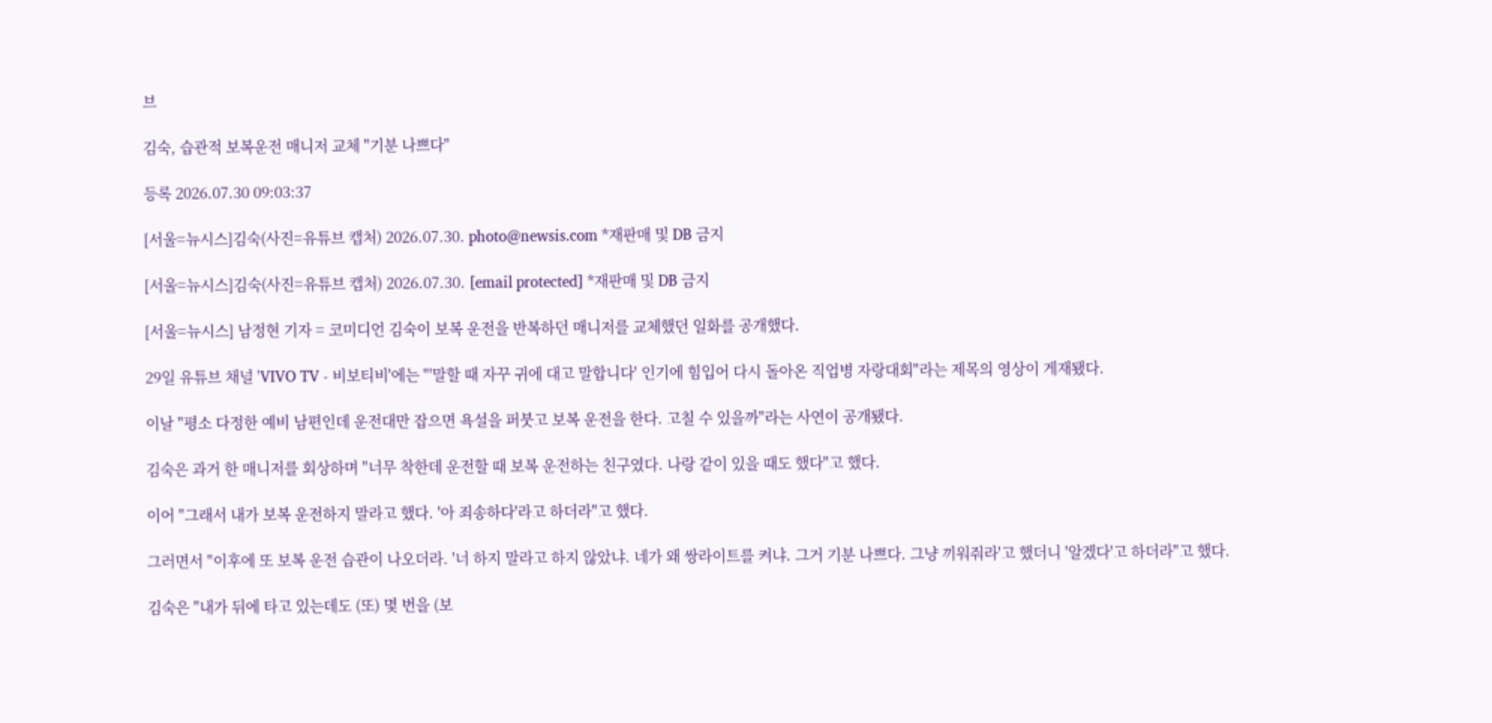브

김숙, 습관적 보복운전 매니저 교체 "기분 나쁘다"

등록 2026.07.30 09:03:37

[서울=뉴시스]김숙(사진=유튜브 캡처) 2026.07.30. photo@newsis.com *재판매 및 DB 금지

[서울=뉴시스]김숙(사진=유튜브 캡처) 2026.07.30. [email protected] *재판매 및 DB 금지

[서울=뉴시스] 남정현 기자 = 코미디언 김숙이 보복 운전을 반복하던 매니저를 교체했던 일화를 공개했다.

29일 유튜브 채널 'VIVO TV - 비보티비'에는 "'말할 때 자꾸 귀에 대고 말합니다' 인기에 힘입어 다시 돌아온 직업병 자랑대회"라는 제목의 영상이 게재됐다.

이날 "평소 다정한 예비 남편인데 운전대만 잡으면 욕설을 퍼붓고 보복 운전을 한다. 고칠 수 있을까"라는 사연이 공개됐다.

김숙은 과거 한 매니저를 회상하며 "너무 착한데 운전할 때 보복 운전하는 친구였다. 나랑 같이 있을 때도 했다"고 했다.

이어 "그래서 내가 보복 운전하지 말라고 했다. '아 죄송하다'라고 하더라"고 했다.

그러면서 "이후에 또 보복 운전 습관이 나오더라. '너 하지 말라고 하지 않았냐. 네가 왜 쌍라이트를 켜냐. 그거 기분 나쁘다. 그냥 끼워줘라'고 했더니 '알겠다'고 하더라"고 했다.

김숙은 "내가 뒤에 타고 있는데도 (또) 몇 번을 (보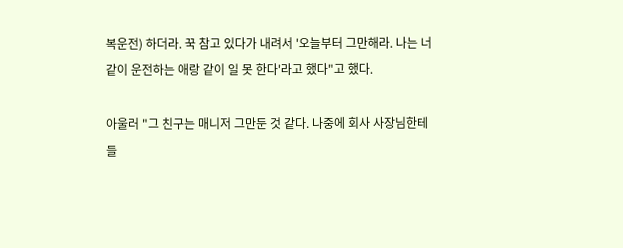복운전) 하더라. 꾹 참고 있다가 내려서 '오늘부터 그만해라. 나는 너 같이 운전하는 애랑 같이 일 못 한다'라고 했다"고 했다.

아울러 "그 친구는 매니저 그만둔 것 같다. 나중에 회사 사장님한테 들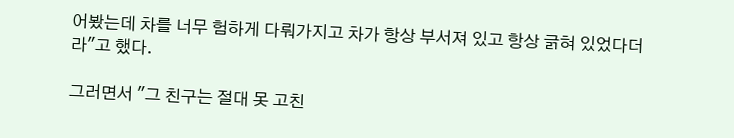어봤는데 차를 너무 험하게 다뤄가지고 차가 항상 부서져 있고 항상 긁혀 있었다더라"고 했다.

그러면서 "그 친구는 절대 못 고친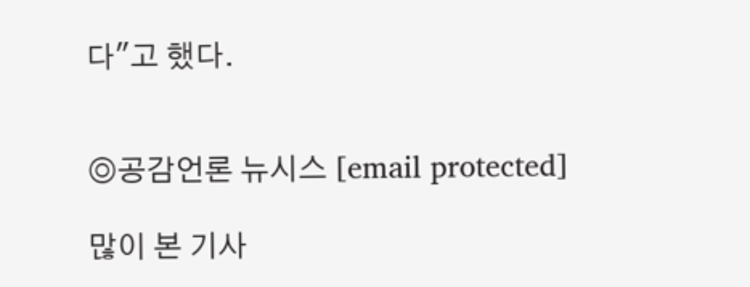다"고 했다.


◎공감언론 뉴시스 [email protected]

많이 본 기사